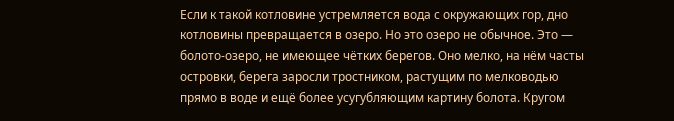Если к такой котловине устремляется вода с окружающих гор, дно котловины превращается в озеро. Но это озеро не обычное. Это — болото-озеро, не имеющее чётких берегов. Оно мелко, на нём часты островки, берега заросли тростником, растущим по мелководью прямо в воде и ещё более усугубляющим картину болота. Кругом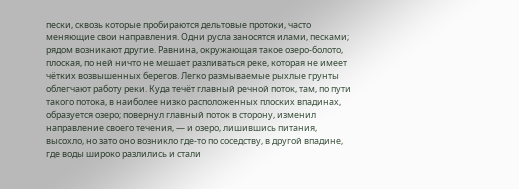пески, сквозь которые пробираются дельтовые протоки, часто меняющие свои направления. Одни русла заносятся илами, песками; рядом возникают другие. Равнина, окружающая такое озеро-болото, плоская, по ней ничто не мешает разливаться реке, которая не имеет чётких возвышенных берегов. Легко размываемые рыхлые грунты облегчают работу реки. Куда течёт главный речной поток, там, по пути такого потока, в наиболее низко расположенных плоских впадинах, образуется озеро; повернул главный поток в сторону, изменил направление своего течения, — и озеро, лишившись питания, высохло, но зато оно возникло где-то по соседству, в другой впадине, где воды широко разлились и стали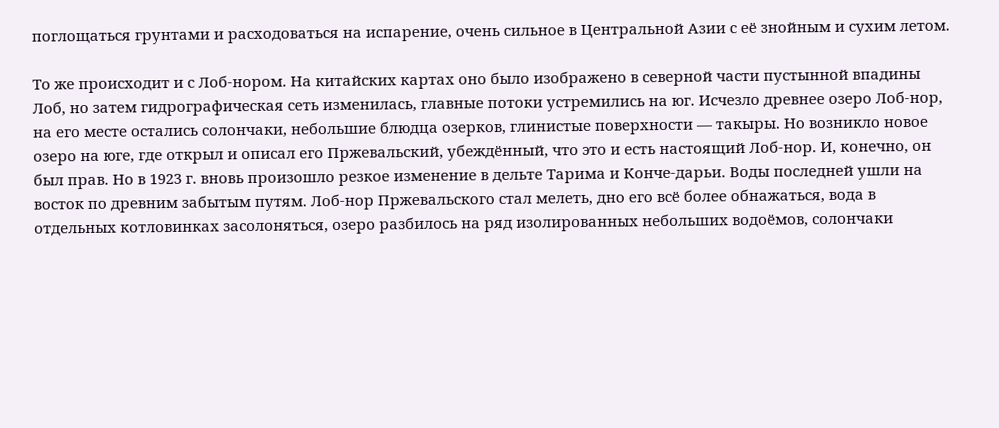поглощаться грунтами и расходоваться на испарение, очень сильное в Центральной Азии с её знойным и сухим летом.

То же происходит и с Лоб-нором. На китайских картах оно было изображено в северной части пустынной впадины Лоб, но затем гидрографическая сеть изменилась, главные потоки устремились на юг. Исчезло древнее озеро Лоб-нор, на его месте остались солончаки, небольшие блюдца озерков, глинистые поверхности — такыры. Но возникло новое озеро на юге, где открыл и описал его Пржевальский, убеждённый, что это и есть настоящий Лоб-нор. И, конечно, он был прав. Но в 1923 г. вновь произошло резкое изменение в дельте Тарима и Конче-дарьи. Воды последней ушли на восток по древним забытым путям. Лоб-нор Пржевальского стал мелеть, дно его всё более обнажаться, вода в отдельных котловинках засолоняться, озеро разбилось на ряд изолированных небольших водоёмов, солончаки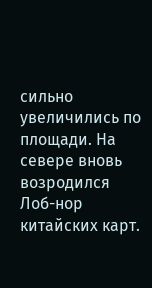сильно увеличились по площади. На севере вновь возродился Лоб-нор китайских карт.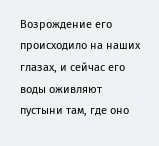Возрождение его происходило на наших глазах, и сейчас его воды оживляют пустыни там, где оно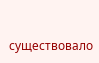существовало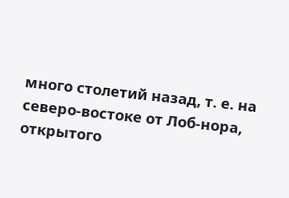много столетий назад, т. е. на северо-востоке от Лоб-нора, открытого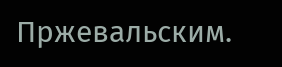Пржевальским.